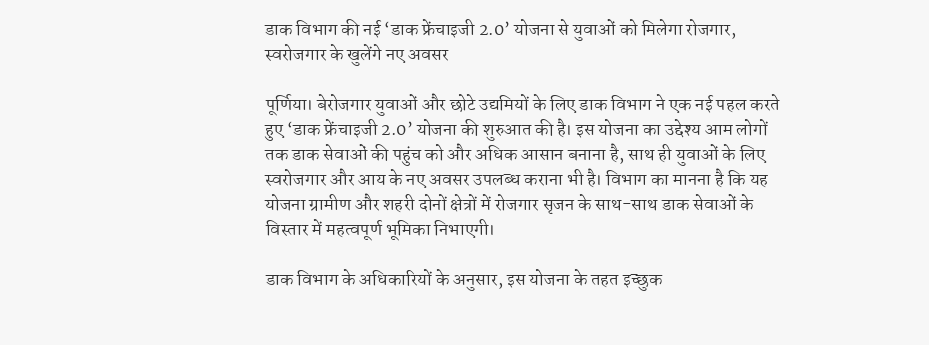डाक विभाग की नई ‘डाक फ्रेंचाइजी 2.0’ योजना से युवाओं को मिलेगा रोजगार, स्वरोजगार के खुलेंगे नए अवसर

पूर्णिया। बेरोजगार युवाओं और छोटे उद्यमियों के लिए डाक विभाग ने एक नई पहल करते हुए ‘डाक फ्रेंचाइजी 2.0’ योजना की शुरुआत की है। इस योजना का उद्देश्य आम लोगों तक डाक सेवाओं की पहुंच को और अधिक आसान बनाना है, साथ ही युवाओं के लिए स्वरोजगार और आय के नए अवसर उपलब्ध कराना भी है। विभाग का मानना है कि यह योजना ग्रामीण और शहरी दोनों क्षेत्रों में रोजगार सृजन के साथ-साथ डाक सेवाओं के विस्तार में महत्वपूर्ण भूमिका निभाएगी।

डाक विभाग के अधिकारियों के अनुसार, इस योजना के तहत इच्छुक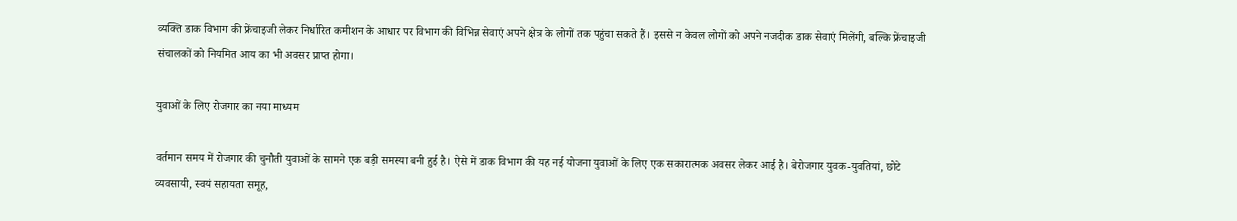व्यक्ति डाक विभाग की फ्रेंचाइजी लेकर निर्धारित कमीशन के आधार पर विभाग की विभिन्न सेवाएं अपने क्षेत्र के लोगों तक पहुंचा सकते हैं। इससे न केवल लोगों को अपने नजदीक डाक सेवाएं मिलेंगी, बल्कि फ्रेंचाइजी संचालकों को नियमित आय का भी अवसर प्राप्त होगा।

युवाओं के लिए रोजगार का नया माध्यम

वर्तमान समय में रोजगार की चुनौती युवाओं के सामने एक बड़ी समस्या बनी हुई है। ऐसे में डाक विभाग की यह नई योजना युवाओं के लिए एक सकारात्मक अवसर लेकर आई है। बेरोजगार युवक-युवतियां, छोटे व्यवसायी, स्वयं सहायता समूह,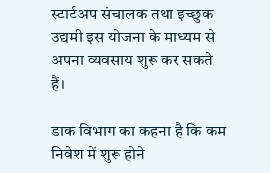स्टार्टअप संचालक तथा इच्छुक उद्यमी इस योजना के माध्यम से अपना व्यवसाय शुरू कर सकते हैं।

डाक विभाग का कहना है कि कम निवेश में शुरू होने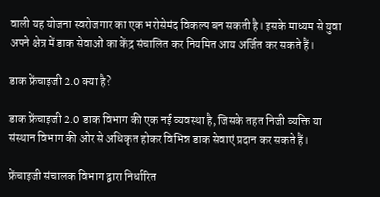वाली यह योजना स्वरोजगार का एक भरोसेमंद विकल्प बन सकती है। इसके माध्यम से युवा अपने क्षेत्र में डाक सेवाओं का केंद्र संचालित कर नियमित आय अर्जित कर सकते हैं।

डाक फ्रेंचाइजी 2.0 क्या है?

डाक फ्रेंचाइजी 2.0 डाक विभाग की एक नई व्यवस्था है, जिसके तहत निजी व्यक्ति या संस्थान विभाग की ओर से अधिकृत होकर विभिन्न डाक सेवाएं प्रदान कर सकते हैं।

फ्रेंचाइजी संचालक विभाग द्वारा निर्धारित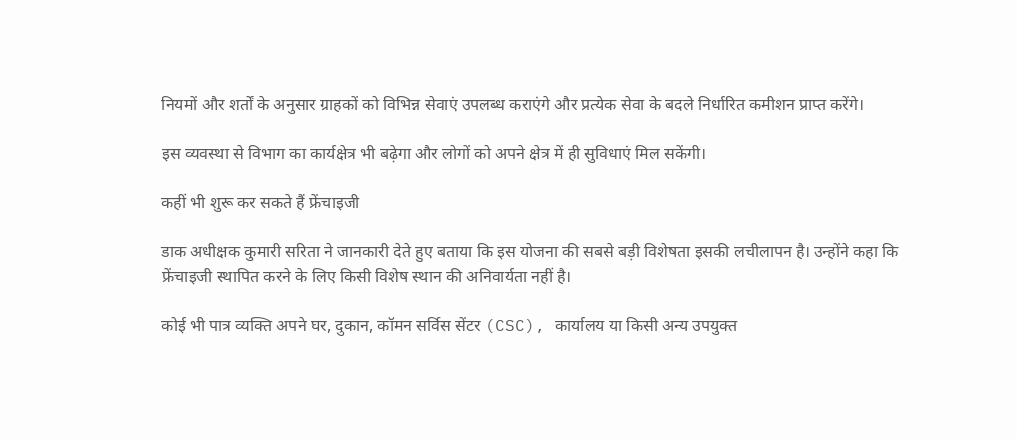नियमों और शर्तों के अनुसार ग्राहकों को विभिन्न सेवाएं उपलब्ध कराएंगे और प्रत्येक सेवा के बदले निर्धारित कमीशन प्राप्त करेंगे।

इस व्यवस्था से विभाग का कार्यक्षेत्र भी बढ़ेगा और लोगों को अपने क्षेत्र में ही सुविधाएं मिल सकेंगी।

कहीं भी शुरू कर सकते हैं फ्रेंचाइजी

डाक अधीक्षक कुमारी सरिता ने जानकारी देते हुए बताया कि इस योजना की सबसे बड़ी विशेषता इसकी लचीलापन है। उन्होंने कहा कि फ्रेंचाइजी स्थापित करने के लिए किसी विशेष स्थान की अनिवार्यता नहीं है।

कोई भी पात्र व्यक्ति अपने घर, दुकान, कॉमन सर्विस सेंटर (CSC), कार्यालय या किसी अन्य उपयुक्त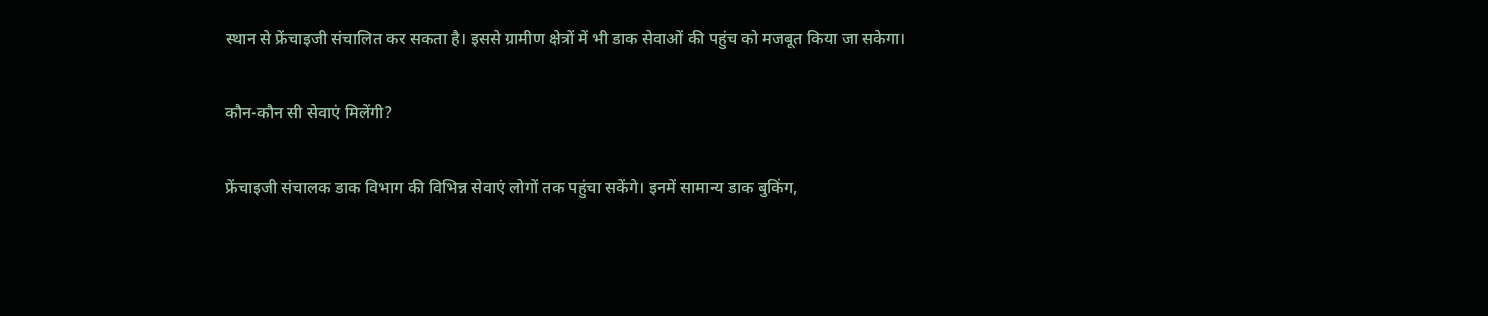स्थान से फ्रेंचाइजी संचालित कर सकता है। इससे ग्रामीण क्षेत्रों में भी डाक सेवाओं की पहुंच को मजबूत किया जा सकेगा।

कौन-कौन सी सेवाएं मिलेंगी?

फ्रेंचाइजी संचालक डाक विभाग की विभिन्न सेवाएं लोगों तक पहुंचा सकेंगे। इनमें सामान्य डाक बुकिंग,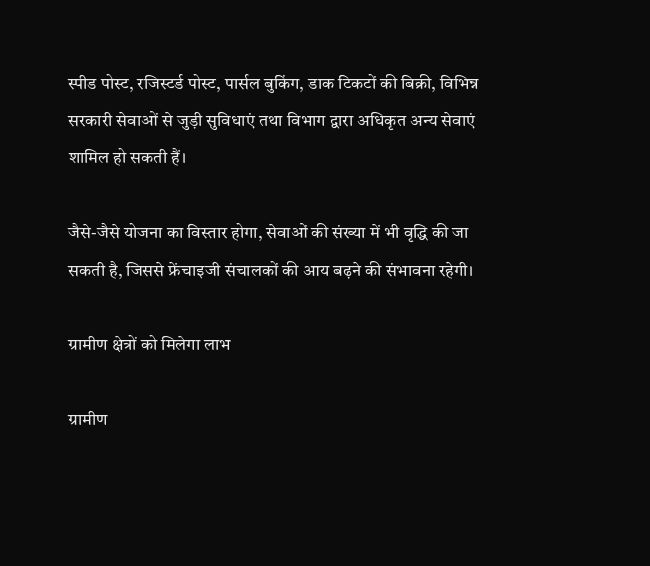स्पीड पोस्ट, रजिस्टर्ड पोस्ट, पार्सल बुकिंग, डाक टिकटों की बिक्री, विभिन्न सरकारी सेवाओं से जुड़ी सुविधाएं तथा विभाग द्वारा अधिकृत अन्य सेवाएं शामिल हो सकती हैं।

जैसे-जैसे योजना का विस्तार होगा, सेवाओं की संख्या में भी वृद्धि की जा सकती है, जिससे फ्रेंचाइजी संचालकों की आय बढ़ने की संभावना रहेगी।

ग्रामीण क्षेत्रों को मिलेगा लाभ

ग्रामीण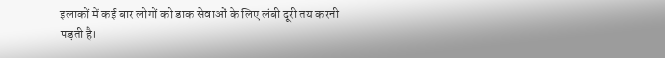इलाकों में कई बार लोगों को डाक सेवाओं के लिए लंबी दूरी तय करनी पड़ती है।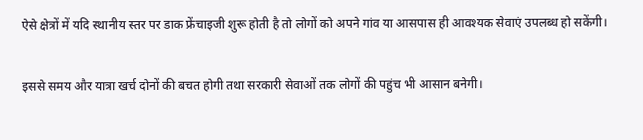ऐसे क्षेत्रों में यदि स्थानीय स्तर पर डाक फ्रेंचाइजी शुरू होती है तो लोगों को अपने गांव या आसपास ही आवश्यक सेवाएं उपलब्ध हो सकेंगी।

इससे समय और यात्रा खर्च दोनों की बचत होगी तथा सरकारी सेवाओं तक लोगों की पहुंच भी आसान बनेगी।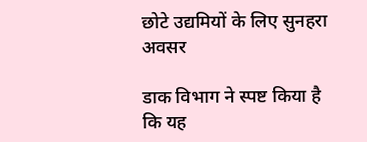छोटे उद्यमियों के लिए सुनहरा अवसर

डाक विभाग ने स्पष्ट किया है कि यह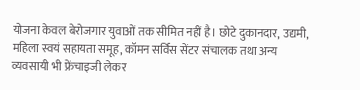योजना केवल बेरोजगार युवाओं तक सीमित नहीं है। छोटे दुकानदार, उद्यमी, महिला स्वयं सहायता समूह, कॉमन सर्विस सेंटर संचालक तथा अन्य व्यवसायी भी फ्रेंचाइजी लेकर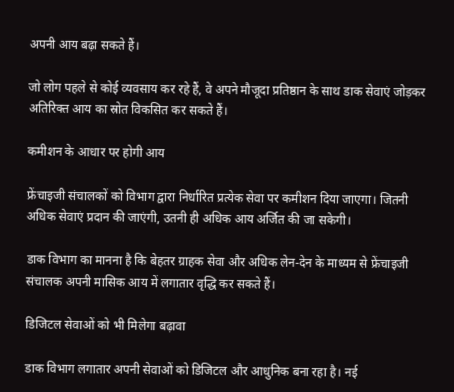अपनी आय बढ़ा सकते हैं।

जो लोग पहले से कोई व्यवसाय कर रहे हैं, वे अपने मौजूदा प्रतिष्ठान के साथ डाक सेवाएं जोड़कर अतिरिक्त आय का स्रोत विकसित कर सकते हैं।

कमीशन के आधार पर होगी आय

फ्रेंचाइजी संचालकों को विभाग द्वारा निर्धारित प्रत्येक सेवा पर कमीशन दिया जाएगा। जितनी अधिक सेवाएं प्रदान की जाएंगी, उतनी ही अधिक आय अर्जित की जा सकेगी।

डाक विभाग का मानना है कि बेहतर ग्राहक सेवा और अधिक लेन-देन के माध्यम से फ्रेंचाइजी संचालक अपनी मासिक आय में लगातार वृद्धि कर सकते हैं।

डिजिटल सेवाओं को भी मिलेगा बढ़ावा

डाक विभाग लगातार अपनी सेवाओं को डिजिटल और आधुनिक बना रहा है। नई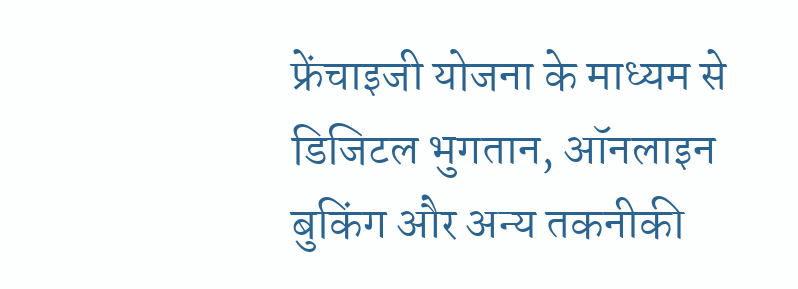फ्रेंचाइजी योजना के माध्यम से डिजिटल भुगतान, ऑनलाइन बुकिंग और अन्य तकनीकी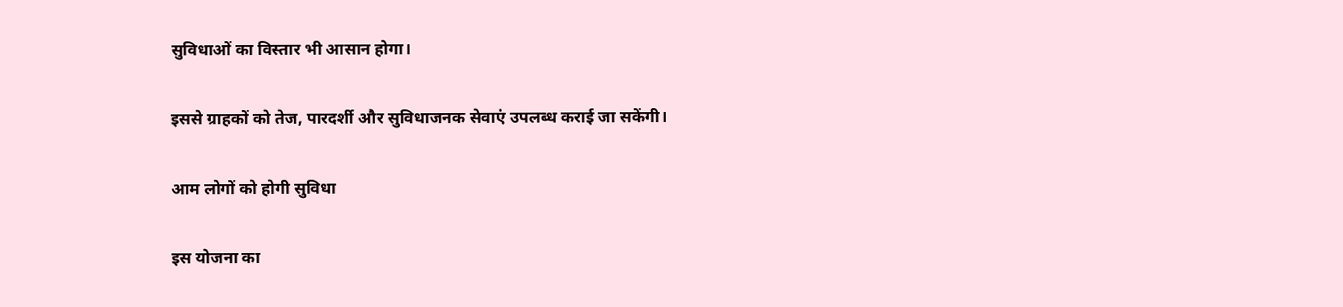सुविधाओं का विस्तार भी आसान होगा।

इससे ग्राहकों को तेज, पारदर्शी और सुविधाजनक सेवाएं उपलब्ध कराई जा सकेंगी।

आम लोगों को होगी सुविधा

इस योजना का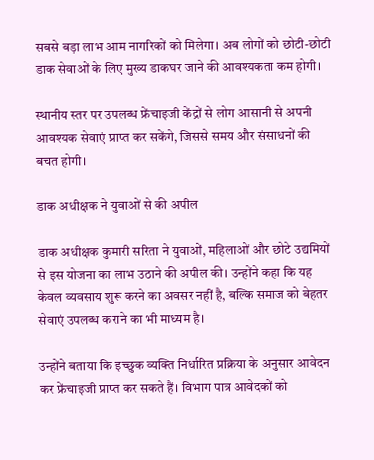सबसे बड़ा लाभ आम नागरिकों को मिलेगा। अब लोगों को छोटी-छोटी डाक सेवाओं के लिए मुख्य डाकघर जाने की आवश्यकता कम होगी।

स्थानीय स्तर पर उपलब्ध फ्रेंचाइजी केंद्रों से लोग आसानी से अपनी आवश्यक सेवाएं प्राप्त कर सकेंगे, जिससे समय और संसाधनों की बचत होगी।

डाक अधीक्षक ने युवाओं से की अपील

डाक अधीक्षक कुमारी सरिता ने युवाओं, महिलाओं और छोटे उद्यमियों से इस योजना का लाभ उठाने की अपील की। उन्होंने कहा कि यह केवल व्यवसाय शुरू करने का अवसर नहीं है, बल्कि समाज को बेहतर सेवाएं उपलब्ध कराने का भी माध्यम है।

उन्होंने बताया कि इच्छुक व्यक्ति निर्धारित प्रक्रिया के अनुसार आवेदन कर फ्रेंचाइजी प्राप्त कर सकते हैं। विभाग पात्र आवेदकों को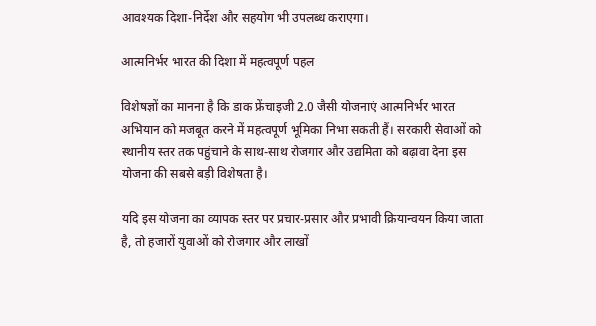आवश्यक दिशा-निर्देश और सहयोग भी उपलब्ध कराएगा।

आत्मनिर्भर भारत की दिशा में महत्वपूर्ण पहल

विशेषज्ञों का मानना है कि डाक फ्रेंचाइजी 2.0 जैसी योजनाएं आत्मनिर्भर भारत अभियान को मजबूत करने में महत्वपूर्ण भूमिका निभा सकती हैं। सरकारी सेवाओं को स्थानीय स्तर तक पहुंचाने के साथ-साथ रोजगार और उद्यमिता को बढ़ावा देना इस योजना की सबसे बड़ी विशेषता है।

यदि इस योजना का व्यापक स्तर पर प्रचार-प्रसार और प्रभावी क्रियान्वयन किया जाता है, तो हजारों युवाओं को रोजगार और लाखों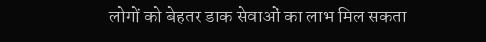लोगों को बेहतर डाक सेवाओं का लाभ मिल सकता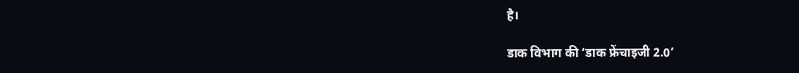है।

डाक विभाग की ‘डाक फ्रेंचाइजी 2.0’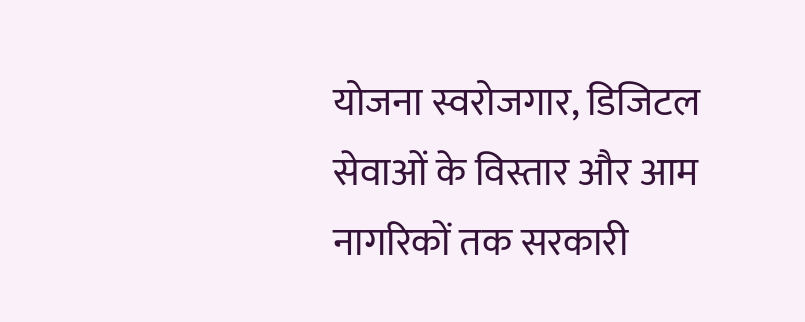योजना स्वरोजगार, डिजिटल सेवाओं के विस्तार और आम नागरिकों तक सरकारी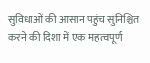सुविधाओं की आसान पहुंच सुनिश्चित करने की दिशा में एक महत्वपूर्ण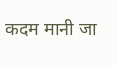कदम मानी जा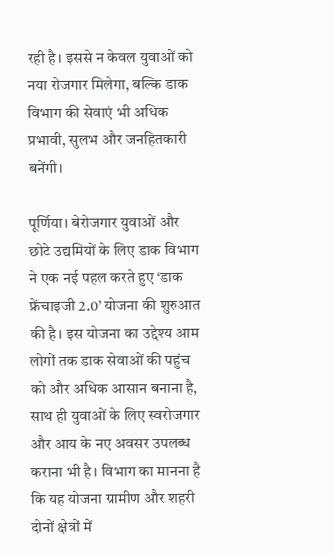रही है। इससे न केवल युवाओं को नया रोजगार मिलेगा, बल्कि डाक विभाग की सेवाएं भी अधिक प्रभावी, सुलभ और जनहितकारी बनेंगी।

पूर्णिया। बेरोजगार युवाओं और छोटे उद्यमियों के लिए डाक विभाग ने एक नई पहल करते हुए ‘डाक फ्रेंचाइजी 2.0’ योजना की शुरुआत की है। इस योजना का उद्देश्य आम लोगों तक डाक सेवाओं की पहुंच को और अधिक आसान बनाना है, साथ ही युवाओं के लिए स्वरोजगार और आय के नए अवसर उपलब्ध कराना भी है। विभाग का मानना है कि यह योजना ग्रामीण और शहरी दोनों क्षेत्रों में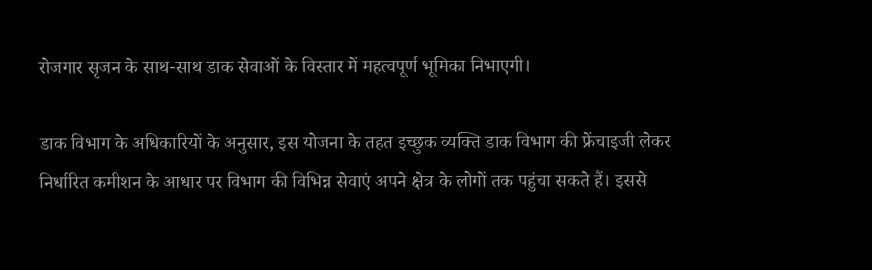रोजगार सृजन के साथ-साथ डाक सेवाओं के विस्तार में महत्वपूर्ण भूमिका निभाएगी।

डाक विभाग के अधिकारियों के अनुसार, इस योजना के तहत इच्छुक व्यक्ति डाक विभाग की फ्रेंचाइजी लेकर निर्धारित कमीशन के आधार पर विभाग की विभिन्न सेवाएं अपने क्षेत्र के लोगों तक पहुंचा सकते हैं। इससे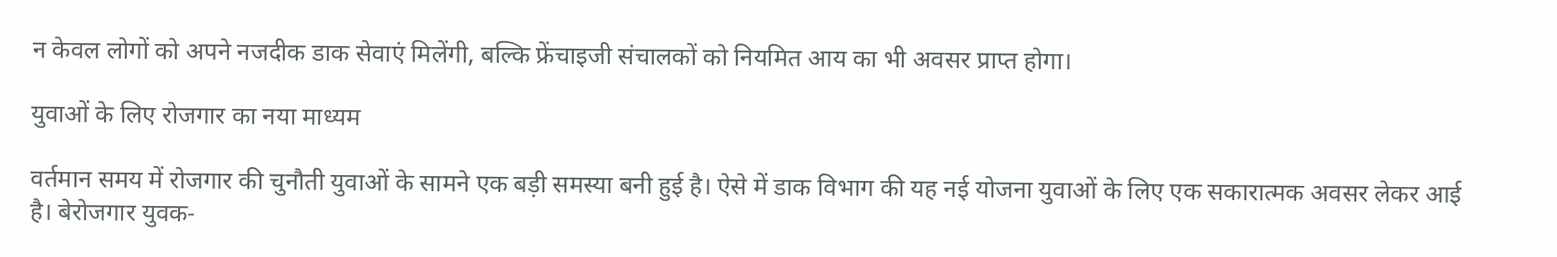न केवल लोगों को अपने नजदीक डाक सेवाएं मिलेंगी, बल्कि फ्रेंचाइजी संचालकों को नियमित आय का भी अवसर प्राप्त होगा।

युवाओं के लिए रोजगार का नया माध्यम

वर्तमान समय में रोजगार की चुनौती युवाओं के सामने एक बड़ी समस्या बनी हुई है। ऐसे में डाक विभाग की यह नई योजना युवाओं के लिए एक सकारात्मक अवसर लेकर आई है। बेरोजगार युवक-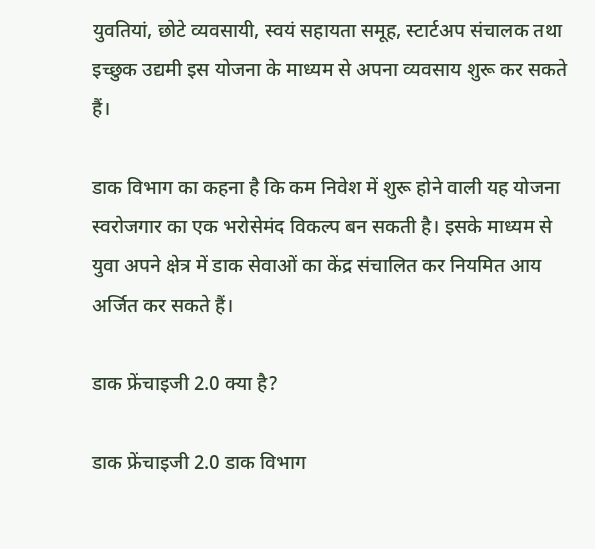युवतियां, छोटे व्यवसायी, स्वयं सहायता समूह, स्टार्टअप संचालक तथा इच्छुक उद्यमी इस योजना के माध्यम से अपना व्यवसाय शुरू कर सकते हैं।

डाक विभाग का कहना है कि कम निवेश में शुरू होने वाली यह योजना स्वरोजगार का एक भरोसेमंद विकल्प बन सकती है। इसके माध्यम से युवा अपने क्षेत्र में डाक सेवाओं का केंद्र संचालित कर नियमित आय अर्जित कर सकते हैं।

डाक फ्रेंचाइजी 2.0 क्या है?

डाक फ्रेंचाइजी 2.0 डाक विभाग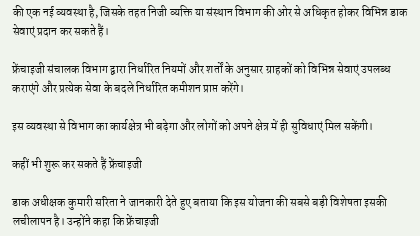की एक नई व्यवस्था है, जिसके तहत निजी व्यक्ति या संस्थान विभाग की ओर से अधिकृत होकर विभिन्न डाक सेवाएं प्रदान कर सकते हैं।

फ्रेंचाइजी संचालक विभाग द्वारा निर्धारित नियमों और शर्तों के अनुसार ग्राहकों को विभिन्न सेवाएं उपलब्ध कराएंगे और प्रत्येक सेवा के बदले निर्धारित कमीशन प्राप्त करेंगे।

इस व्यवस्था से विभाग का कार्यक्षेत्र भी बढ़ेगा और लोगों को अपने क्षेत्र में ही सुविधाएं मिल सकेंगी।

कहीं भी शुरू कर सकते हैं फ्रेंचाइजी

डाक अधीक्षक कुमारी सरिता ने जानकारी देते हुए बताया कि इस योजना की सबसे बड़ी विशेषता इसकी लचीलापन है। उन्होंने कहा कि फ्रेंचाइजी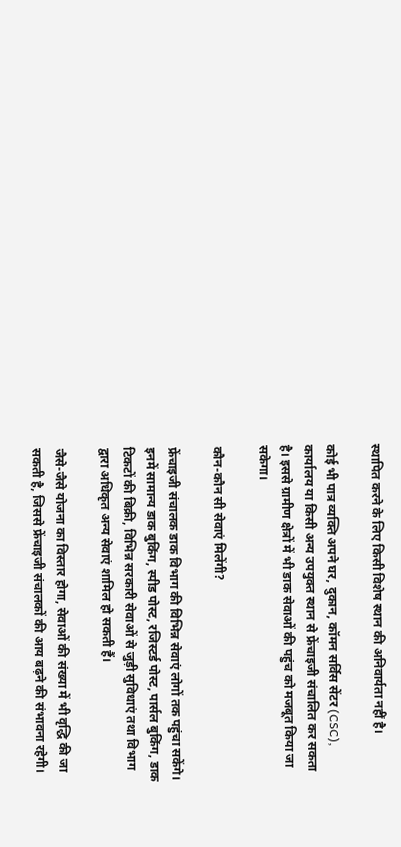स्थापित करने के लिए किसी विशेष स्थान की अनिवार्यता नहीं है।

कोई भी पात्र व्यक्ति अपने घर, दुकान, कॉमन सर्विस सेंटर (CSC), कार्यालय या किसी अन्य उपयुक्त स्थान से फ्रेंचाइजी संचालित कर सकता है। इससे ग्रामीण क्षेत्रों में भी डाक सेवाओं की पहुंच को मजबूत किया जा सकेगा।

कौन-कौन सी सेवाएं मिलेंगी?

फ्रेंचाइजी संचालक डाक विभाग की विभिन्न सेवाएं लोगों तक पहुंचा सकेंगे। इनमें सामान्य डाक बुकिंग, स्पीड पोस्ट, रजिस्टर्ड पोस्ट, पार्सल बुकिंग, डाक टिकटों की बिक्री, विभिन्न सरकारी सेवाओं से जुड़ी सुविधाएं तथा विभाग द्वारा अधिकृत अन्य सेवाएं शामिल हो सकती हैं।

जैसे-जैसे योजना का विस्तार होगा, सेवाओं की संख्या में भी वृद्धि की जा सकती है, जिससे फ्रेंचाइजी संचालकों की आय बढ़ने की संभावना रहेगी।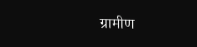ग्रामीण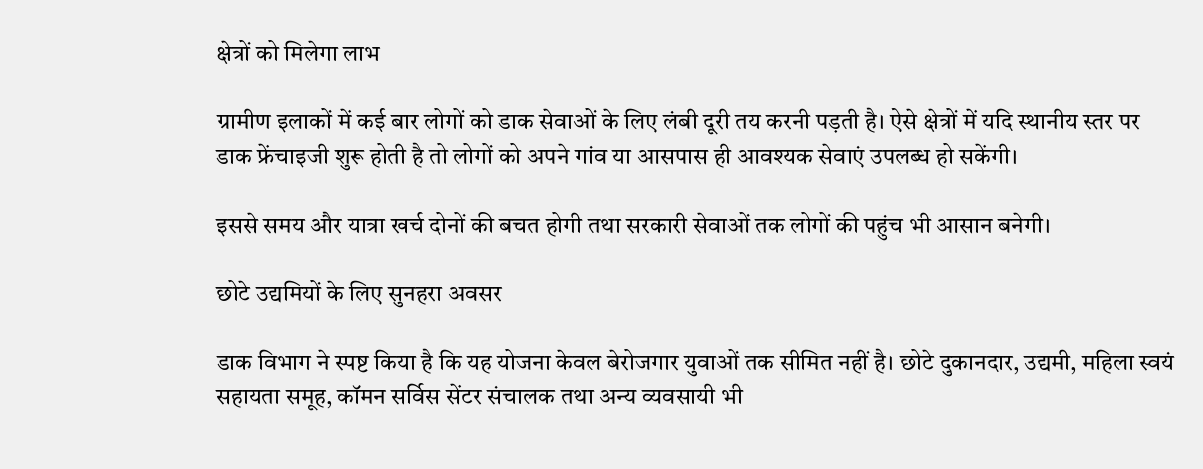क्षेत्रों को मिलेगा लाभ

ग्रामीण इलाकों में कई बार लोगों को डाक सेवाओं के लिए लंबी दूरी तय करनी पड़ती है। ऐसे क्षेत्रों में यदि स्थानीय स्तर पर डाक फ्रेंचाइजी शुरू होती है तो लोगों को अपने गांव या आसपास ही आवश्यक सेवाएं उपलब्ध हो सकेंगी।

इससे समय और यात्रा खर्च दोनों की बचत होगी तथा सरकारी सेवाओं तक लोगों की पहुंच भी आसान बनेगी।

छोटे उद्यमियों के लिए सुनहरा अवसर

डाक विभाग ने स्पष्ट किया है कि यह योजना केवल बेरोजगार युवाओं तक सीमित नहीं है। छोटे दुकानदार, उद्यमी, महिला स्वयं सहायता समूह, कॉमन सर्विस सेंटर संचालक तथा अन्य व्यवसायी भी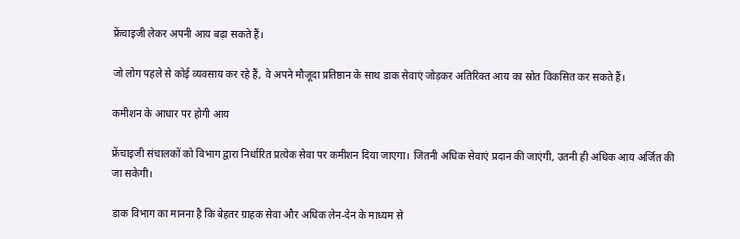फ्रेंचाइजी लेकर अपनी आय बढ़ा सकते हैं।

जो लोग पहले से कोई व्यवसाय कर रहे हैं, वे अपने मौजूदा प्रतिष्ठान के साथ डाक सेवाएं जोड़कर अतिरिक्त आय का स्रोत विकसित कर सकते हैं।

कमीशन के आधार पर होगी आय

फ्रेंचाइजी संचालकों को विभाग द्वारा निर्धारित प्रत्येक सेवा पर कमीशन दिया जाएगा। जितनी अधिक सेवाएं प्रदान की जाएंगी, उतनी ही अधिक आय अर्जित की जा सकेगी।

डाक विभाग का मानना है कि बेहतर ग्राहक सेवा और अधिक लेन-देन के माध्यम से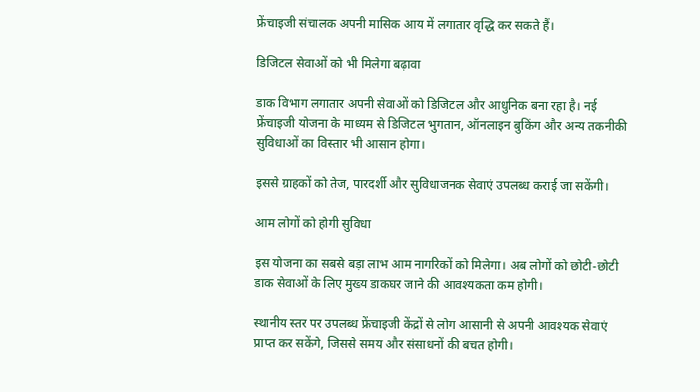फ्रेंचाइजी संचालक अपनी मासिक आय में लगातार वृद्धि कर सकते हैं।

डिजिटल सेवाओं को भी मिलेगा बढ़ावा

डाक विभाग लगातार अपनी सेवाओं को डिजिटल और आधुनिक बना रहा है। नई फ्रेंचाइजी योजना के माध्यम से डिजिटल भुगतान, ऑनलाइन बुकिंग और अन्य तकनीकी सुविधाओं का विस्तार भी आसान होगा।

इससे ग्राहकों को तेज, पारदर्शी और सुविधाजनक सेवाएं उपलब्ध कराई जा सकेंगी।

आम लोगों को होगी सुविधा

इस योजना का सबसे बड़ा लाभ आम नागरिकों को मिलेगा। अब लोगों को छोटी-छोटी डाक सेवाओं के लिए मुख्य डाकघर जाने की आवश्यकता कम होगी।

स्थानीय स्तर पर उपलब्ध फ्रेंचाइजी केंद्रों से लोग आसानी से अपनी आवश्यक सेवाएं प्राप्त कर सकेंगे, जिससे समय और संसाधनों की बचत होगी।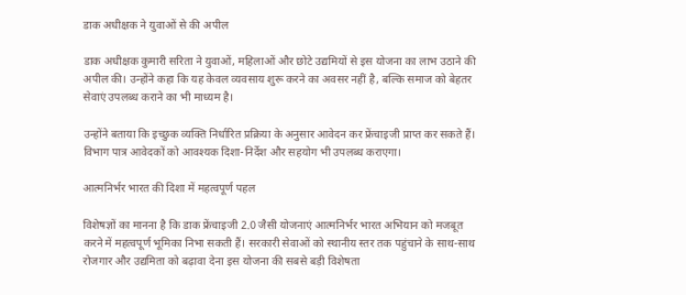डाक अधीक्षक ने युवाओं से की अपील

डाक अधीक्षक कुमारी सरिता ने युवाओं, महिलाओं और छोटे उद्यमियों से इस योजना का लाभ उठाने की अपील की। उन्होंने कहा कि यह केवल व्यवसाय शुरू करने का अवसर नहीं है, बल्कि समाज को बेहतर सेवाएं उपलब्ध कराने का भी माध्यम है।

उन्होंने बताया कि इच्छुक व्यक्ति निर्धारित प्रक्रिया के अनुसार आवेदन कर फ्रेंचाइजी प्राप्त कर सकते हैं। विभाग पात्र आवेदकों को आवश्यक दिशा-निर्देश और सहयोग भी उपलब्ध कराएगा।

आत्मनिर्भर भारत की दिशा में महत्वपूर्ण पहल

विशेषज्ञों का मानना है कि डाक फ्रेंचाइजी 2.0 जैसी योजनाएं आत्मनिर्भर भारत अभियान को मजबूत करने में महत्वपूर्ण भूमिका निभा सकती हैं। सरकारी सेवाओं को स्थानीय स्तर तक पहुंचाने के साथ-साथ रोजगार और उद्यमिता को बढ़ावा देना इस योजना की सबसे बड़ी विशेषता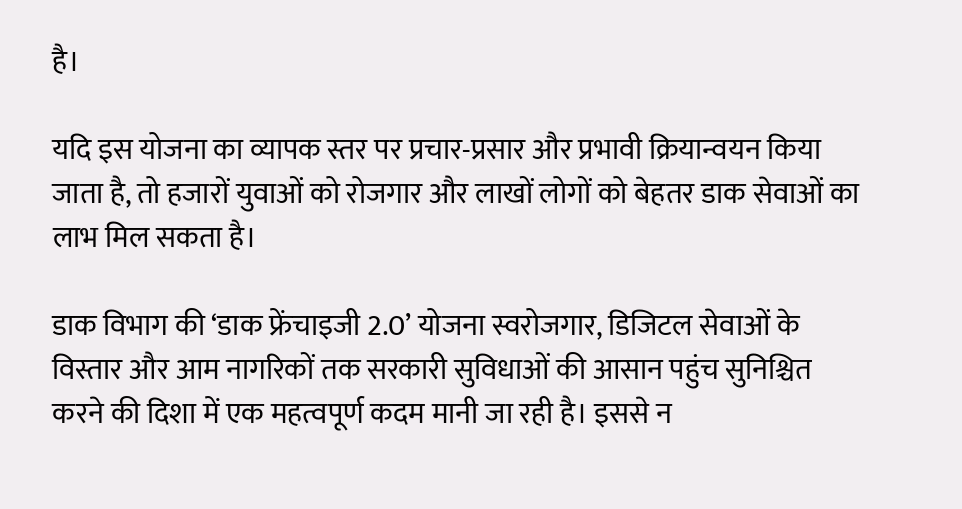है।

यदि इस योजना का व्यापक स्तर पर प्रचार-प्रसार और प्रभावी क्रियान्वयन किया जाता है, तो हजारों युवाओं को रोजगार और लाखों लोगों को बेहतर डाक सेवाओं का लाभ मिल सकता है।

डाक विभाग की ‘डाक फ्रेंचाइजी 2.0’ योजना स्वरोजगार, डिजिटल सेवाओं के विस्तार और आम नागरिकों तक सरकारी सुविधाओं की आसान पहुंच सुनिश्चित करने की दिशा में एक महत्वपूर्ण कदम मानी जा रही है। इससे न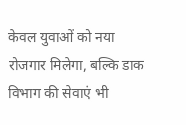केवल युवाओं को नया रोजगार मिलेगा, बल्कि डाक विभाग की सेवाएं भी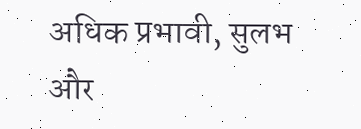अधिक प्रभावी, सुलभ और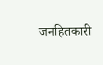जनहितकारी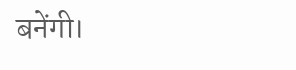बनेंगी।